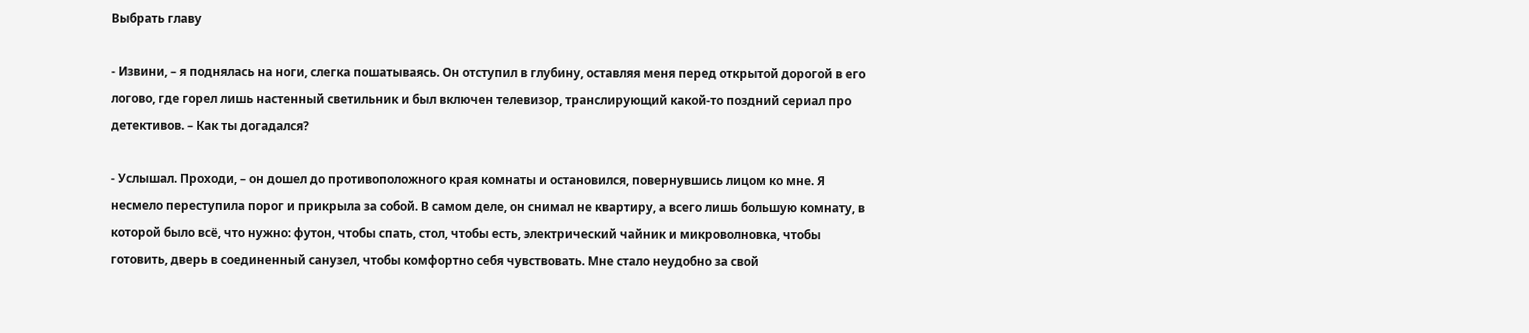Выбрать главу

- Извини, – я поднялась на ноги, слегка пошатываясь. Он отступил в глубину, оставляя меня перед открытой дорогой в его логово, где горел лишь настенный светильник и был включен телевизор, транслирующий какой-то поздний сериал про детективов. – Как ты догадался?

- Услышал. Проходи, – он дошел до противоположного края комнаты и остановился, повернувшись лицом ко мне. Я несмело переступила порог и прикрыла за собой. В самом деле, он снимал не квартиру, а всего лишь большую комнату, в которой было всё, что нужно: футон, чтобы спать, стол, чтобы есть, электрический чайник и микроволновка, чтобы готовить, дверь в соединенный санузел, чтобы комфортно себя чувствовать. Мне стало неудобно за свой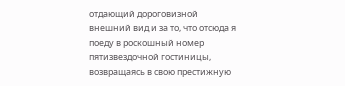отдающий дороговизной внешний вид и за то, что отсюда я поеду в роскошный номер пятизвездочной гостиницы, возвращаясь в свою престижную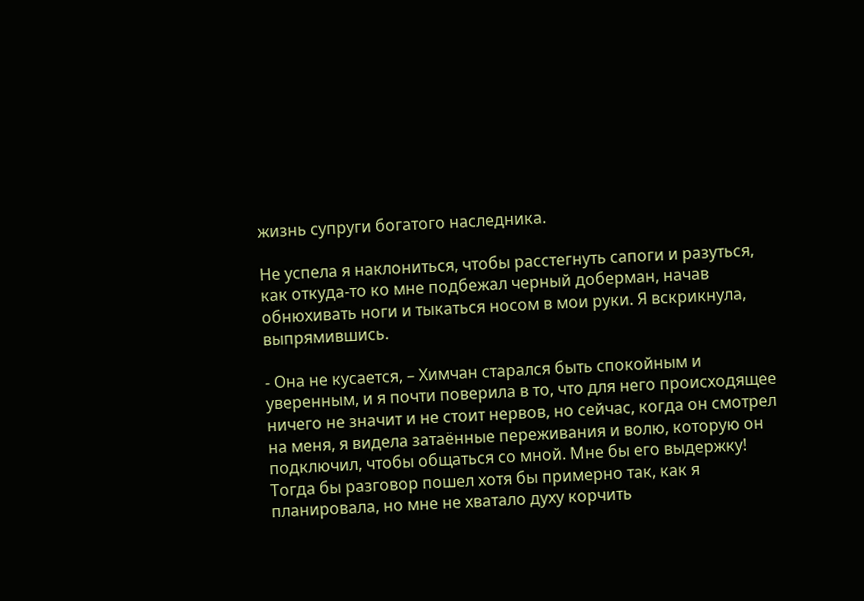жизнь супруги богатого наследника.

Не успела я наклониться, чтобы расстегнуть сапоги и разуться, как откуда-то ко мне подбежал черный доберман, начав обнюхивать ноги и тыкаться носом в мои руки. Я вскрикнула, выпрямившись.

- Она не кусается, – Химчан старался быть спокойным и уверенным, и я почти поверила в то, что для него происходящее ничего не значит и не стоит нервов, но сейчас, когда он смотрел на меня, я видела затаённые переживания и волю, которую он подключил, чтобы общаться со мной. Мне бы его выдержку! Тогда бы разговор пошел хотя бы примерно так, как я планировала, но мне не хватало духу корчить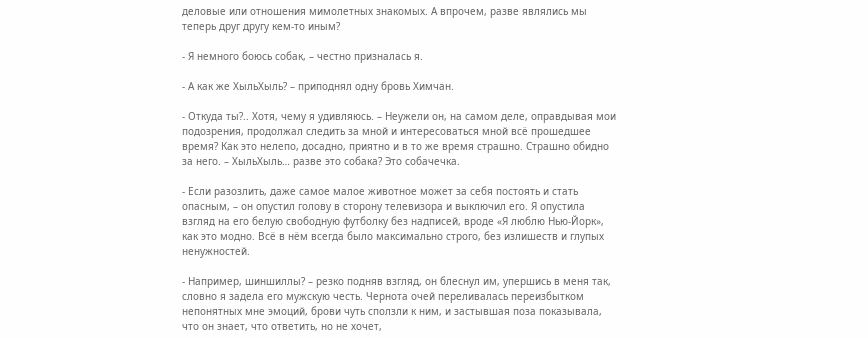деловые или отношения мимолетных знакомых. А впрочем, разве являлись мы теперь друг другу кем-то иным?

- Я немного боюсь собак, – честно призналась я.

- А как же ХыльХыль? – приподнял одну бровь Химчан.

- Откуда ты?.. Хотя, чему я удивляюсь. – Неужели он, на самом деле, оправдывая мои подозрения, продолжал следить за мной и интересоваться мной всё прошедшее время? Как это нелепо, досадно, приятно и в то же время страшно. Страшно обидно за него. – ХыльХыль… разве это собака? Это собачечка.

- Если разозлить, даже самое малое животное может за себя постоять и стать опасным, – он опустил голову в сторону телевизора и выключил его. Я опустила взгляд на его белую свободную футболку без надписей, вроде «Я люблю Нью-Йорк», как это модно. Всё в нём всегда было максимально строго, без излишеств и глупых ненужностей.

- Например, шиншиллы? – резко подняв взгляд, он блеснул им, упершись в меня так, словно я задела его мужскую честь. Чернота очей переливалась переизбытком непонятных мне эмоций, брови чуть сползли к ним, и застывшая поза показывала, что он знает, что ответить, но не хочет,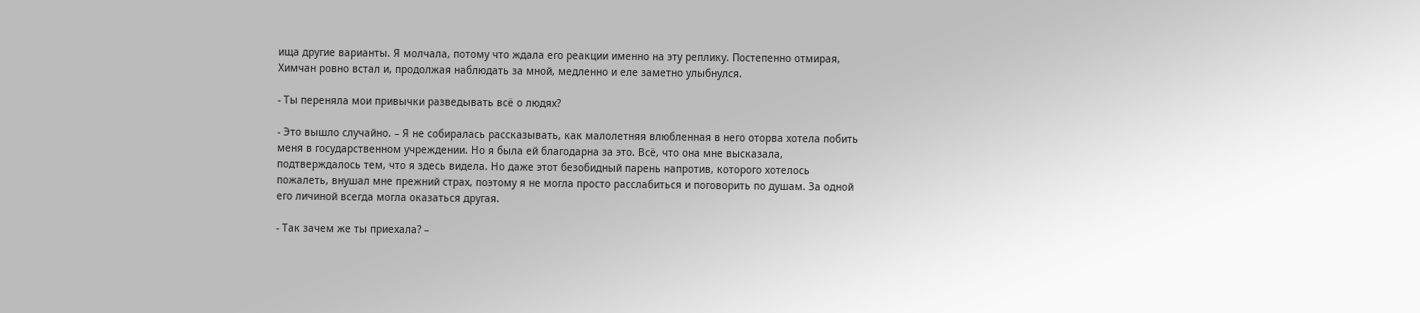ища другие варианты. Я молчала, потому что ждала его реакции именно на эту реплику. Постепенно отмирая, Химчан ровно встал и, продолжая наблюдать за мной, медленно и еле заметно улыбнулся.

- Ты переняла мои привычки разведывать всё о людях?

- Это вышло случайно. – Я не собиралась рассказывать, как малолетняя влюбленная в него оторва хотела побить меня в государственном учреждении. Но я была ей благодарна за это. Всё, что она мне высказала, подтверждалось тем, что я здесь видела. Но даже этот безобидный парень напротив, которого хотелось пожалеть, внушал мне прежний страх, поэтому я не могла просто расслабиться и поговорить по душам. За одной его личиной всегда могла оказаться другая.

- Так зачем же ты приехала? –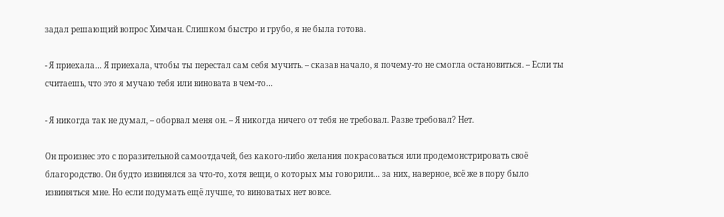задал решающий вопрос Химчан. Слишком быстро и грубо, я не была готова.

- Я приехала… Я приехала, чтобы ты перестал сам себя мучить. – сказав начало, я почему-то не смогла остановиться. – Если ты считаешь, что это я мучаю тебя или виновата в чем-то…

- Я никогда так не думал, – оборвал меня он. – Я никогда ничего от тебя не требовал. Разве требовал? Нет.

Он произнес это с поразительной самоотдачей, без какого-либо желания покрасоваться или продемонстрировать своё благородство. Он будто извинялся за что-то, хотя вещи, о которых мы говорили… за них, наверное, всё же в пору было извиняться мне. Но если подумать ещё лучше, то виноватых нет вовсе.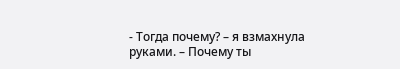- Тогда почему? – я взмахнула руками. – Почему ты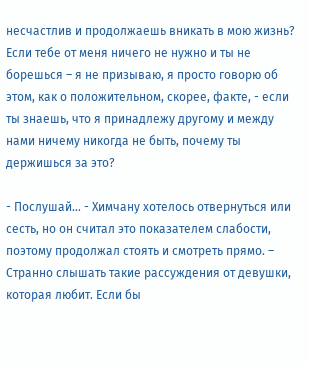несчастлив и продолжаешь вникать в мою жизнь? Если тебе от меня ничего не нужно и ты не борешься – я не призываю, я просто говорю об этом, как о положительном, скорее, факте, - если ты знаешь, что я принадлежу другому и между нами ничему никогда не быть, почему ты держишься за это?

- Послушай… - Химчану хотелось отвернуться или сесть, но он считал это показателем слабости, поэтому продолжал стоять и смотреть прямо. – Странно слышать такие рассуждения от девушки, которая любит. Если бы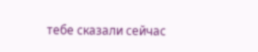тебе сказали сейчас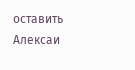оставить Алексаи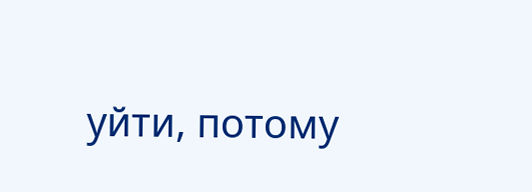уйти, потому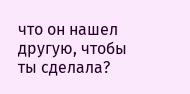что он нашел другую, чтобы ты сделала?